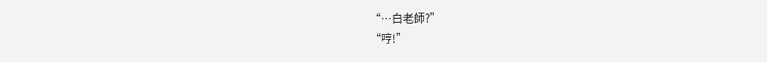“…白老師?”
“哼!”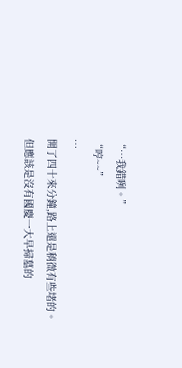“…我錯咧。”
“哼~~”
…
開了四十來分鐘,路上還是稍微有些堵的。
但應該是沒有國慶一大早掃墓的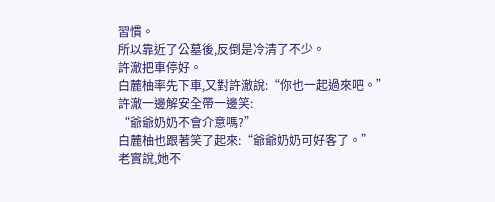習慣。
所以靠近了公墓後,反倒是冷清了不少。
許澈把車停好。
白麓柚率先下車,又對許澈說:“你也一起過來吧。”
許澈一邊解安全帶一邊笑:
“爺爺奶奶不會介意嗎?”
白麓柚也跟著笑了起來:“爺爺奶奶可好客了。”
老實說,她不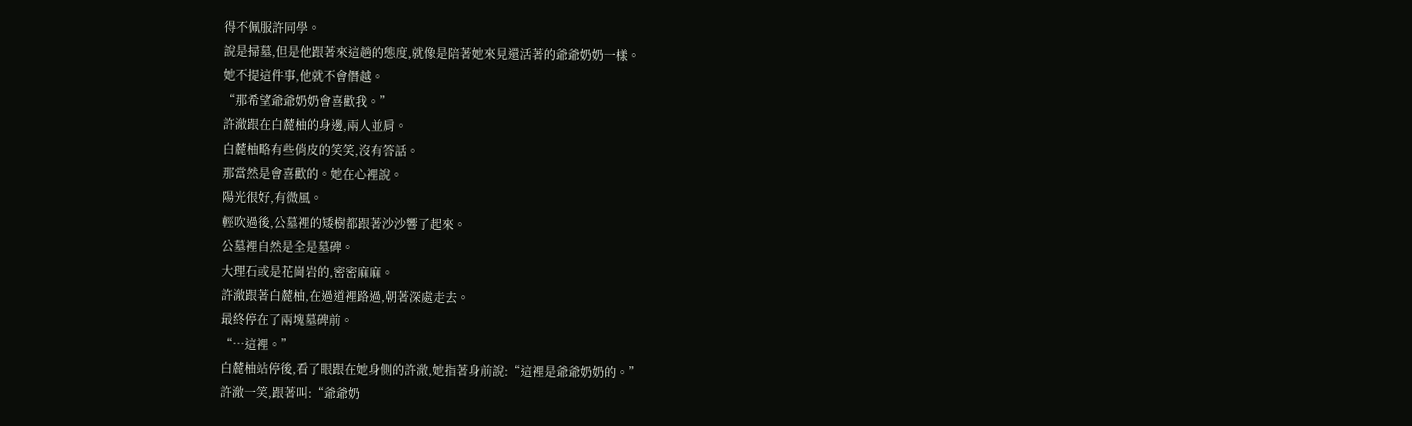得不佩服許同學。
說是掃墓,但是他跟著來這趟的態度,就像是陪著她來見還活著的爺爺奶奶一樣。
她不提這件事,他就不會僭越。
“那希望爺爺奶奶會喜歡我。”
許澈跟在白麓柚的身邊,兩人並肩。
白麓柚略有些俏皮的笑笑,沒有答話。
那當然是會喜歡的。她在心裡說。
陽光很好,有微風。
輕吹過後,公墓裡的矮樹都跟著沙沙響了起來。
公墓裡自然是全是墓碑。
大理石或是花崗岩的,密密麻麻。
許澈跟著白麓柚,在過道裡路過,朝著深處走去。
最終停在了兩塊墓碑前。
“…這裡。”
白麓柚站停後,看了眼跟在她身側的許澈,她指著身前說:“這裡是爺爺奶奶的。”
許澈一笑,跟著叫:“爺爺奶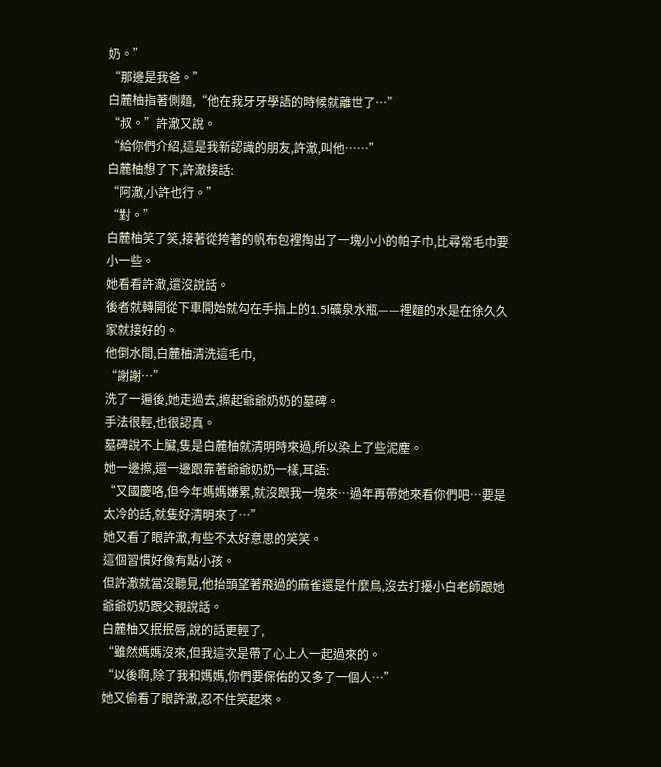奶。”
“那邊是我爸。”
白麓柚指著側麵,“他在我牙牙學語的時候就離世了…”
“叔。”許澈又說。
“給你們介紹,這是我新認識的朋友,許澈,叫他……”
白麓柚想了下,許澈接話:
“阿澈,小許也行。”
“對。”
白麓柚笑了笑,接著從挎著的帆布包裡掏出了一塊小小的帕子巾,比尋常毛巾要小一些。
她看看許澈,還沒說話。
後者就轉開從下車開始就勾在手指上的1.5l礦泉水瓶——裡麵的水是在徐久久家就接好的。
他倒水間,白麓柚清洗這毛巾,
“謝謝…”
洗了一遍後,她走過去,擦起爺爺奶奶的墓碑。
手法很輕,也很認真。
墓碑說不上臟,隻是白麓柚就清明時來過,所以染上了些泥塵。
她一邊擦,還一邊跟靠著爺爺奶奶一樣,耳語:
“又國慶咯,但今年媽媽嫌累,就沒跟我一塊來…過年再帶她來看你們吧…要是太冷的話,就隻好清明來了…”
她又看了眼許澈,有些不太好意思的笑笑。
這個習慣好像有點小孩。
但許澈就當沒聽見,他抬頭望著飛過的麻雀還是什麼鳥,沒去打擾小白老師跟她爺爺奶奶跟父親說話。
白麓柚又抿抿唇,說的話更輕了,
“雖然媽媽沒來,但我這次是帶了心上人一起過來的。
“以後啊,除了我和媽媽,你們要保佑的又多了一個人…”
她又偷看了眼許澈,忍不住笑起來。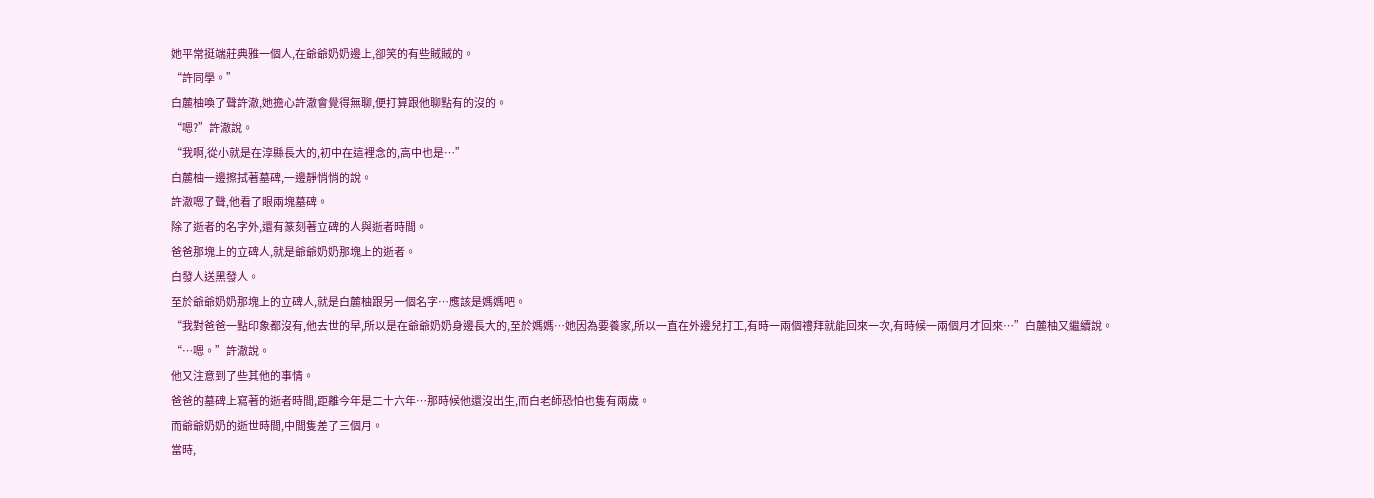她平常挺端莊典雅一個人,在爺爺奶奶邊上,卻笑的有些賊賊的。
“許同學。”
白麓柚喚了聲許澈,她擔心許澈會覺得無聊,便打算跟他聊點有的沒的。
“嗯?”許澈說。
“我啊,從小就是在淳縣長大的,初中在這裡念的,高中也是…”
白麓柚一邊擦拭著墓碑,一邊靜悄悄的說。
許澈嗯了聲,他看了眼兩塊墓碑。
除了逝者的名字外,還有篆刻著立碑的人與逝者時間。
爸爸那塊上的立碑人,就是爺爺奶奶那塊上的逝者。
白發人送黑發人。
至於爺爺奶奶那塊上的立碑人,就是白麓柚跟另一個名字…應該是媽媽吧。
“我對爸爸一點印象都沒有,他去世的早,所以是在爺爺奶奶身邊長大的,至於媽媽…她因為要養家,所以一直在外邊兒打工,有時一兩個禮拜就能回來一次,有時候一兩個月才回來…”白麓柚又繼續說。
“…嗯。”許澈說。
他又注意到了些其他的事情。
爸爸的墓碑上寫著的逝者時間,距離今年是二十六年…那時候他還沒出生,而白老師恐怕也隻有兩歲。
而爺爺奶奶的逝世時間,中間隻差了三個月。
當時,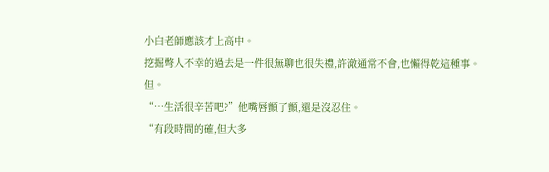小白老師應該才上高中。
挖掘彆人不幸的過去是一件很無聊也很失禮,許澈通常不會,也懶得乾這種事。
但。
“…生活很辛苦吧?”他嘴唇顫了顫,還是沒忍住。
“有段時間的確,但大多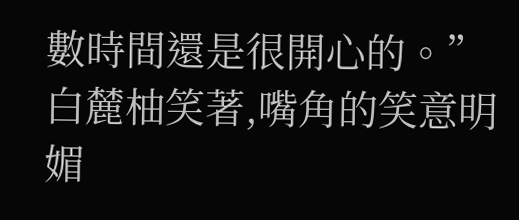數時間還是很開心的。”
白麓柚笑著,嘴角的笑意明媚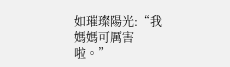如璀璨陽光:“我媽媽可厲害啦。”